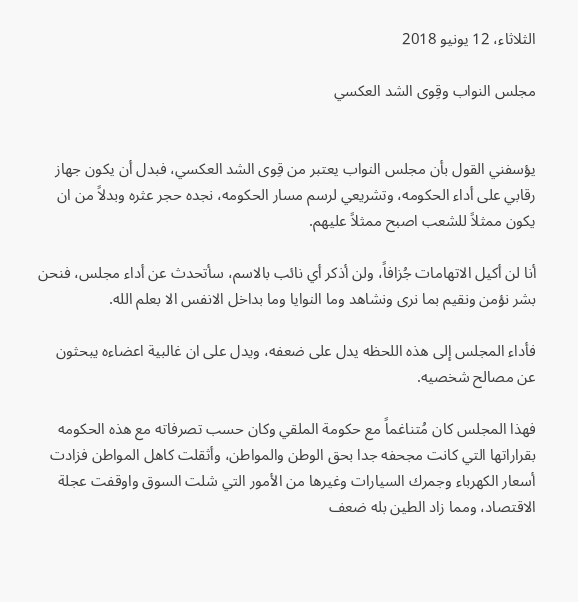الثلاثاء، 12 يونيو 2018

مجلس النواب وقِوى الشد العكسي


يؤسفني القول بأن مجلس النواب يعتبر من قِوى الشد العكسي، فبدل أن يكون جهاز رقابي على أداء الحكومه، وتشريعي لرسم مسار الحكومه، نجده حجر عثره وبدلاً من ان يكون ممثلاً للشعب اصبح ممثلاً عليهم.

أنا لن أكيل الاتهامات جُزافاً، ولن أذكر أي نائب بالاسم، سأتحدث عن أداء مجلس، فنحن بشر نؤمن ونقيم بما نرى ونشاهد وما النوايا وما بداخل الانفس الا بعلم الله.

فأداء المجلس إلى هذه اللحظه يدل على ضعفه، ويدل على ان غالبية اعضاءه يبحثون عن مصالح شخصيه.

فهذا المجلس كان مُتناغماً مع حكومة الملقي وكان حسب تصرفاته مع هذه الحكومه بقراراتها التي كانت مجحفه جدا بحق الوطن والمواطن، وأثقلت كاهل المواطن فزادت أسعار الكهرباء وجمرك السيارات وغيرها من الأمور التي شلت السوق واوقفت عجلة الاقتصاد، ومما زاد الطين بله ضعف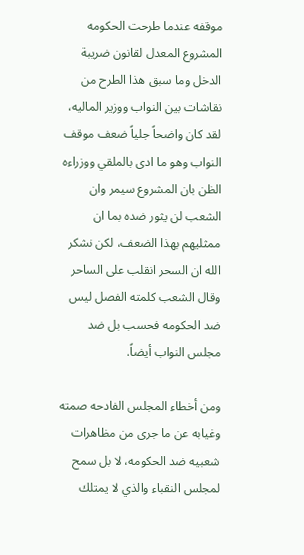موقفه عندما طرحت الحكومه المشروع المعدل لقانون ضريبة الدخل وما سبق هذا الطرح من نقاشات بين النواب ووزير الماليه، لقد كان واضحاً جلياً ضعف موقف النواب وهو ما ادى بالملقي ووزراءه الظن بان المشروع سيمر وان الشعب لن يثور ضده بما ان ممثليهم بهذا الضعف، لكن نشكر الله ان السحر انقلب على الساحر وقال الشعب كلمته الفصل ليس ضد الحكومه فحسب بل ضد مجلس النواب أيضاً.

ومن أخطاء المجلس الفادحه صمته وغيابه عن ما جرى من مظاهرات شعبيه ضد الحكومه، لا بل سمح لمجلس النقباء والذي لا يمتلك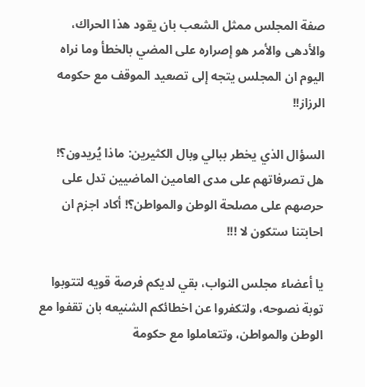صفة المجلس ممثل الشعب بان يقود هذا الحراك، والأدهى والأمر هو إصراره على المضي بالخطأ وما نراه اليوم ان المجلس يتجه إلى تصعيد الموقف مع حكومه الرزاز!!

السؤال الذي يخطر ببالي وبال الكثيرين: ماذا يُريدون؟!
هل تصرفاتهم على مدى العامين الماضيين تدل على حرصهم على مصلحة الوطن والمواطن؟! أكاد اجزم ان احابتنا ستكون لا !!!

يا أعضاء مجلس النواب، بقي لديكم فرصة قويه لتتوبوا توبة نصوحه، ولتكفروا عن اخطائكم الشنيعه بان تقفوا مع الوطن والمواطن، وتتعاملوا مع حكومة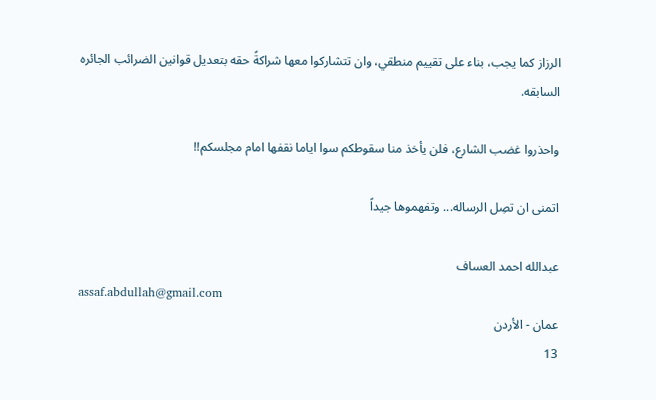الرزاز كما يجب، بناء على تقييم منطقي، وان تتشاركوا معها شراكةً حقه بتعديل قوانين الضرائب الجائره السابقه.

واحذروا غضب الشارع، فلن يأخذ منا سقوطكم سوا اياما نقفها امام مجلسكم!!

اتمنى ان تصِل الرساله... وتفهموها جيداً

عبدالله احمد العساف
assaf.abdullah@gmail.com
عمان - الأردن
13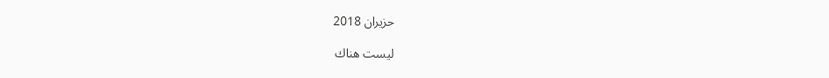حزيران 2018

ليست هناك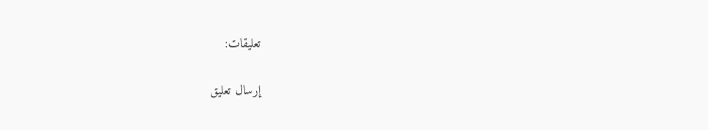تعليقات:

إرسال تعليق